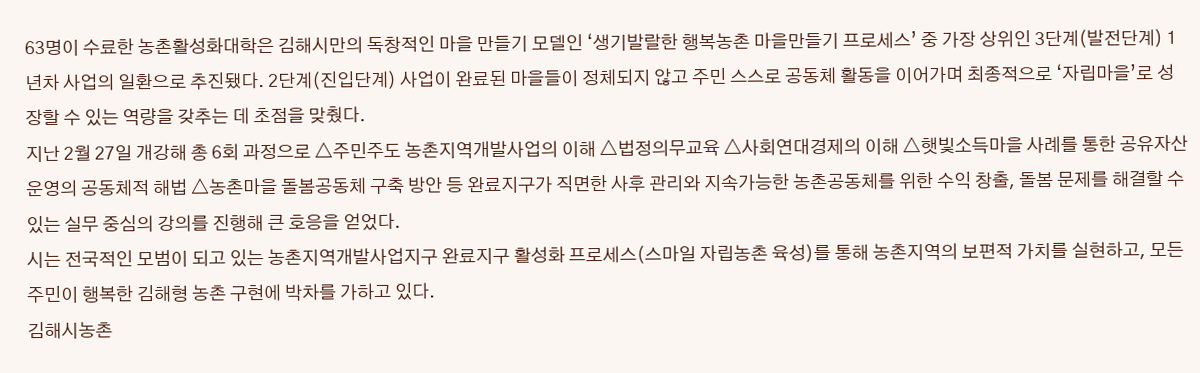63명이 수료한 농촌활성화대학은 김해시만의 독창적인 마을 만들기 모델인 ‘생기발랄한 행복농촌 마을만들기 프로세스’ 중 가장 상위인 3단계(발전단계) 1년차 사업의 일환으로 추진됐다. 2단계(진입단계) 사업이 완료된 마을들이 정체되지 않고 주민 스스로 공동체 활동을 이어가며 최종적으로 ‘자립마을’로 성장할 수 있는 역량을 갖추는 데 초점을 맞췄다.
지난 2월 27일 개강해 총 6회 과정으로 △주민주도 농촌지역개발사업의 이해 △법정의무교육 △사회연대경제의 이해 △햇빛소득마을 사례를 통한 공유자산 운영의 공동체적 해법 △농촌마을 돌봄공동체 구축 방안 등 완료지구가 직면한 사후 관리와 지속가능한 농촌공동체를 위한 수익 창출, 돌봄 문제를 해결할 수 있는 실무 중심의 강의를 진행해 큰 호응을 얻었다.
시는 전국적인 모범이 되고 있는 농촌지역개발사업지구 완료지구 활성화 프로세스(스마일 자립농촌 육성)를 통해 농촌지역의 보편적 가치를 실현하고, 모든 주민이 행복한 김해형 농촌 구현에 박차를 가하고 있다.
김해시농촌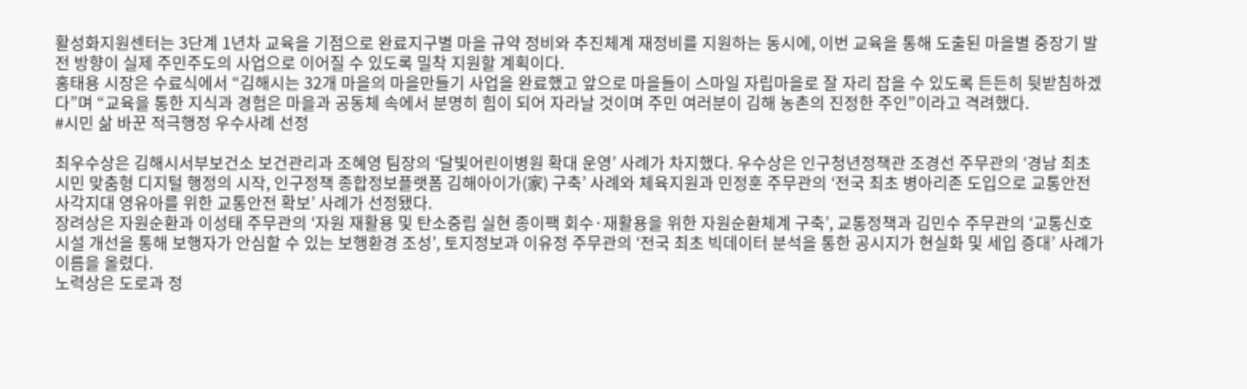활성화지원센터는 3단계 1년차 교육을 기점으로 완료지구별 마을 규약 정비와 추진체계 재정비를 지원하는 동시에, 이번 교육을 통해 도출된 마을별 중장기 발전 방향이 실제 주민주도의 사업으로 이어질 수 있도록 밀착 지원할 계획이다.
홍태용 시장은 수료식에서 “김해시는 32개 마을의 마을만들기 사업을 완료했고 앞으로 마을들이 스마일 자립마을로 잘 자리 잡을 수 있도록 든든히 뒷받침하겠다”며 “교육을 통한 지식과 경험은 마을과 공동체 속에서 분명히 힘이 되어 자라날 것이며 주민 여러분이 김해 농촌의 진정한 주인”이라고 격려했다.
#시민 삶 바꾼 적극행정 우수사례 선정

최우수상은 김해시서부보건소 보건관리과 조혜영 팀장의 ‘달빛어린이병원 확대 운영’ 사례가 차지했다. 우수상은 인구청년정책관 조경선 주무관의 ‘경남 최초 시민 맞춤형 디지털 행정의 시작, 인구정책 종합정보플랫폼 김해아이가(家) 구축’ 사례와 체육지원과 민정훈 주무관의 ‘전국 최초 병아리존 도입으로 교통안전 사각지대 영유아를 위한 교통안전 확보’ 사례가 선정됐다.
장려상은 자원순환과 이성태 주무관의 ‘자원 재활용 및 탄소중립 실현 종이팩 회수·재활용을 위한 자원순환체계 구축’, 교통정책과 김민수 주무관의 ‘교통신호시설 개선을 통해 보행자가 안심할 수 있는 보행환경 조성’, 토지정보과 이유정 주무관의 ‘전국 최초 빅데이터 분석을 통한 공시지가 현실화 및 세입 증대’ 사례가 이름을 올렸다.
노력상은 도로과 정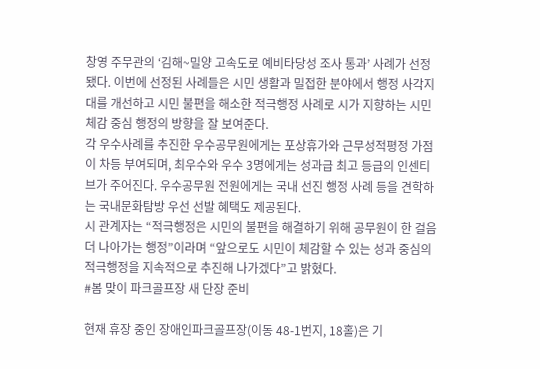창영 주무관의 ‘김해~밀양 고속도로 예비타당성 조사 통과’ 사례가 선정됐다. 이번에 선정된 사례들은 시민 생활과 밀접한 분야에서 행정 사각지대를 개선하고 시민 불편을 해소한 적극행정 사례로 시가 지향하는 시민 체감 중심 행정의 방향을 잘 보여준다.
각 우수사례를 추진한 우수공무원에게는 포상휴가와 근무성적평정 가점이 차등 부여되며, 최우수와 우수 3명에게는 성과급 최고 등급의 인센티브가 주어진다. 우수공무원 전원에게는 국내 선진 행정 사례 등을 견학하는 국내문화탐방 우선 선발 혜택도 제공된다.
시 관계자는 “적극행정은 시민의 불편을 해결하기 위해 공무원이 한 걸음 더 나아가는 행정”이라며 “앞으로도 시민이 체감할 수 있는 성과 중심의 적극행정을 지속적으로 추진해 나가겠다”고 밝혔다.
#봄 맞이 파크골프장 새 단장 준비

현재 휴장 중인 장애인파크골프장(이동 48-1번지, 18홀)은 기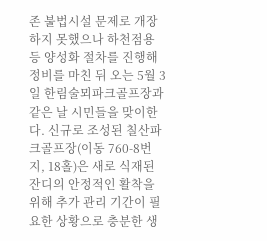존 불법시설 문제로 개장하지 못했으나 하천점용 등 양성화 절차를 진행해 정비를 마친 뒤 오는 5월 3일 한림술뫼파크골프장과 같은 날 시민들을 맞이한다. 신규로 조성된 칠산파크골프장(이동 760-8번지, 18홀)은 새로 식재된 잔디의 안정적인 활착을 위해 추가 관리 기간이 필요한 상황으로 충분한 생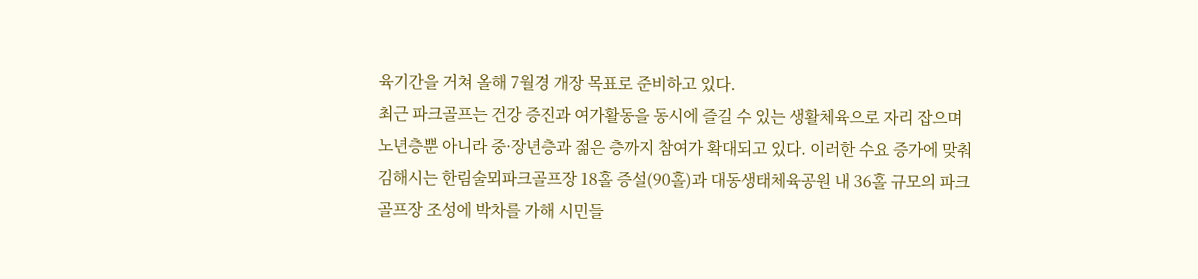육기간을 거쳐 올해 7월경 개장 목표로 준비하고 있다.
최근 파크골프는 건강 증진과 여가활동을 동시에 즐길 수 있는 생활체육으로 자리 잡으며 노년층뿐 아니라 중·장년층과 젊은 층까지 참여가 확대되고 있다. 이러한 수요 증가에 맞춰 김해시는 한림술뫼파크골프장 18홀 증설(90홀)과 대동생태체육공원 내 36홀 규모의 파크골프장 조성에 박차를 가해 시민들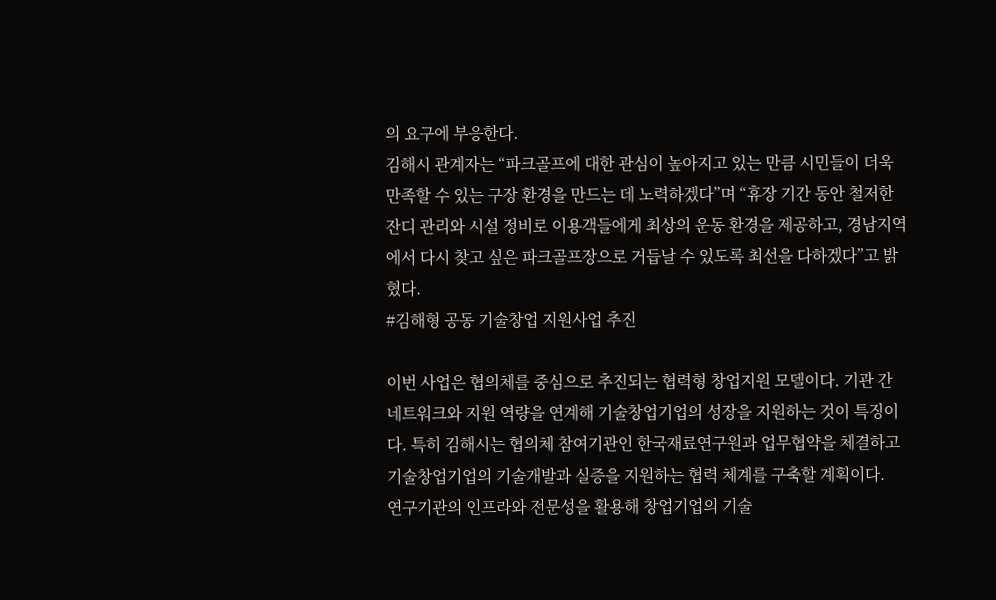의 요구에 부응한다.
김해시 관계자는 “파크골프에 대한 관심이 높아지고 있는 만큼 시민들이 더욱 만족할 수 있는 구장 환경을 만드는 데 노력하겠다”며 “휴장 기간 동안 철저한 잔디 관리와 시설 정비로 이용객들에게 최상의 운동 환경을 제공하고, 경남지역에서 다시 찾고 싶은 파크골프장으로 거듭날 수 있도록 최선을 다하겠다”고 밝혔다.
#김해형 공동 기술창업 지원사업 추진

이번 사업은 협의체를 중심으로 추진되는 협력형 창업지원 모델이다. 기관 간 네트워크와 지원 역량을 연계해 기술창업기업의 성장을 지원하는 것이 특징이다. 특히 김해시는 협의체 참여기관인 한국재료연구원과 업무협약을 체결하고 기술창업기업의 기술개발과 실증을 지원하는 협력 체계를 구축할 계획이다.
연구기관의 인프라와 전문성을 활용해 창업기업의 기술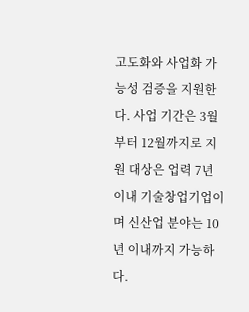고도화와 사업화 가능성 검증을 지원한다. 사업 기간은 3월부터 12월까지로 지원 대상은 업력 7년 이내 기술창업기업이며 신산업 분야는 10년 이내까지 가능하다.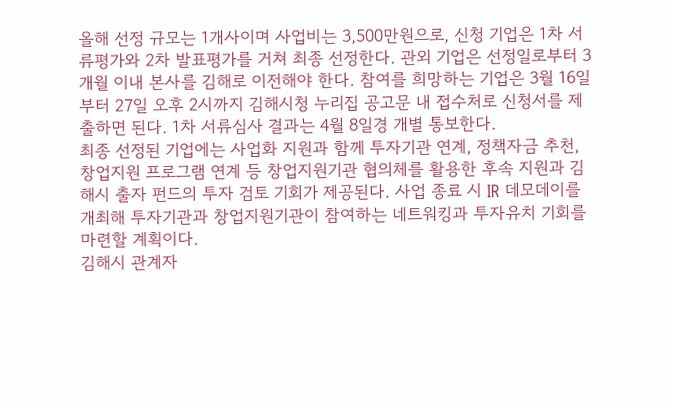올해 선정 규모는 1개사이며 사업비는 3,500만원으로, 신청 기업은 1차 서류평가와 2차 발표평가를 거쳐 최종 선정한다. 관외 기업은 선정일로부터 3개월 이내 본사를 김해로 이전해야 한다. 참여를 희망하는 기업은 3월 16일부터 27일 오후 2시까지 김해시청 누리집 공고문 내 접수처로 신청서를 제출하면 된다. 1차 서류심사 결과는 4월 8일경 개별 통보한다.
최종 선정된 기업에는 사업화 지원과 함께 투자기관 연계, 정책자금 추천, 창업지원 프로그램 연계 등 창업지원기관 협의체를 활용한 후속 지원과 김해시 출자 펀드의 투자 검토 기회가 제공된다. 사업 종료 시 IR 데모데이를 개최해 투자기관과 창업지원기관이 참여하는 네트워킹과 투자유치 기회를 마련할 계획이다.
김해시 관계자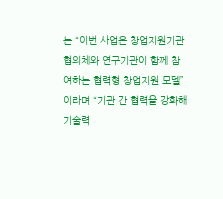는 “이번 사업은 창업지원기관 협의체와 연구기관이 함께 참여하는 협력형 창업지원 모델”이라며 “기관 간 협력을 강화해 기술력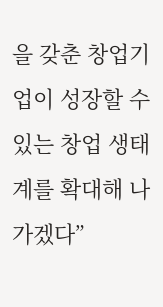을 갖춘 창업기업이 성장할 수 있는 창업 생태계를 확대해 나가겠다”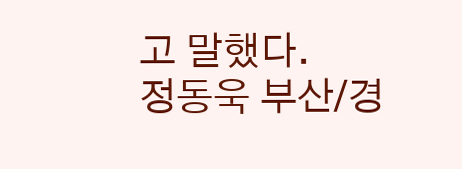고 말했다.
정동욱 부산/경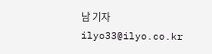남 기자 ilyo33@ilyo.co.kr